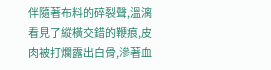伴隨著布料的碎裂聲,溫漓看見了縱橫交錯的鞭痕,皮肉被打爛露出白骨,滲著血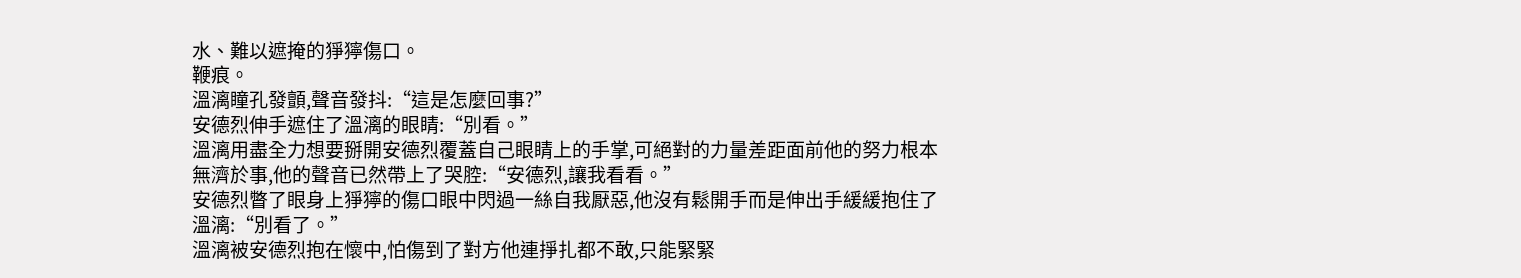水、難以遮掩的猙獰傷口。
鞭痕。
溫漓瞳孔發顫,聲音發抖:“這是怎麼回事?”
安德烈伸手遮住了溫漓的眼睛:“別看。”
溫漓用盡全力想要掰開安德烈覆蓋自己眼睛上的手掌,可絕對的力量差距面前他的努力根本無濟於事,他的聲音已然帶上了哭腔:“安德烈,讓我看看。”
安德烈瞥了眼身上猙獰的傷口眼中閃過一絲自我厭惡,他沒有鬆開手而是伸出手緩緩抱住了溫漓:“別看了。”
溫漓被安德烈抱在懷中,怕傷到了對方他連掙扎都不敢,只能緊緊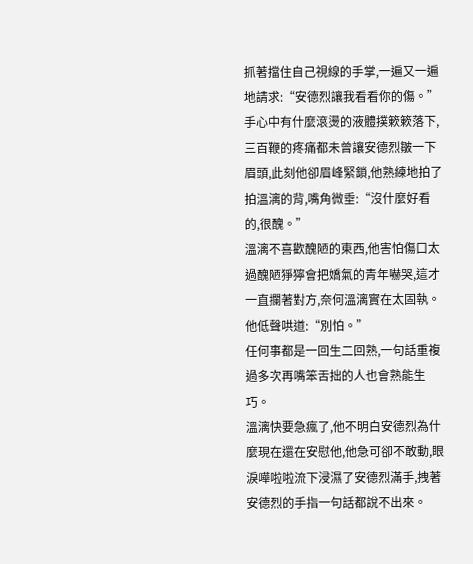抓著擋住自己視線的手掌,一遍又一遍地請求:“安德烈讓我看看你的傷。”
手心中有什麼滾燙的液體撲簌簌落下,三百鞭的疼痛都未曾讓安德烈皺一下眉頭,此刻他卻眉峰緊鎖,他熟練地拍了拍溫漓的背,嘴角微垂:“沒什麼好看的,很醜。”
溫漓不喜歡醜陋的東西,他害怕傷口太過醜陋猙獰會把嬌氣的青年嚇哭,這才一直攔著對方,奈何溫漓實在太固執。
他低聲哄道:“別怕。”
任何事都是一回生二回熟,一句話重複過多次再嘴笨舌拙的人也會熟能生巧。
溫漓快要急瘋了,他不明白安德烈為什麼現在還在安慰他,他急可卻不敢動,眼淚嘩啦啦流下浸濕了安德烈滿手,拽著安德烈的手指一句話都說不出來。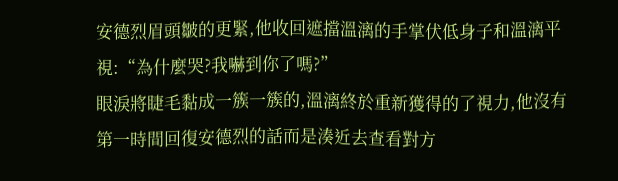安德烈眉頭皺的更緊,他收回遮擋溫漓的手掌伏低身子和溫漓平視:“為什麼哭?我嚇到你了嗎?”
眼淚將睫毛黏成一簇一簇的,溫漓終於重新獲得的了視力,他沒有第一時間回復安德烈的話而是湊近去查看對方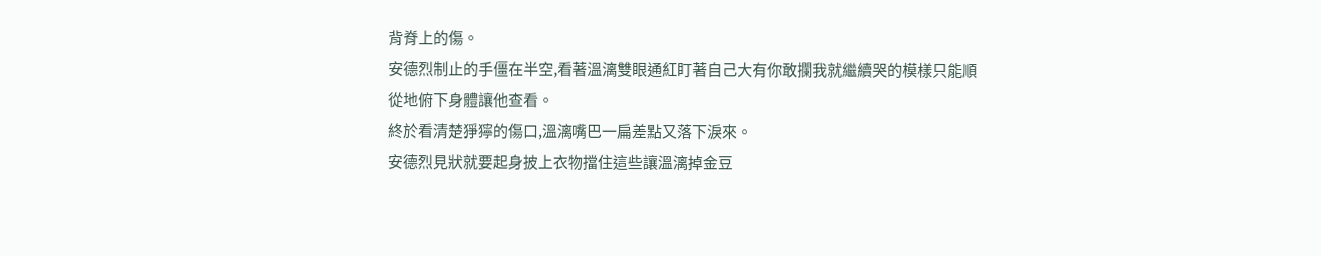背脊上的傷。
安德烈制止的手僵在半空,看著溫漓雙眼通紅盯著自己大有你敢攔我就繼續哭的模樣只能順從地俯下身體讓他查看。
終於看清楚猙獰的傷口,溫漓嘴巴一扁差點又落下淚來。
安德烈見狀就要起身披上衣物擋住這些讓溫漓掉金豆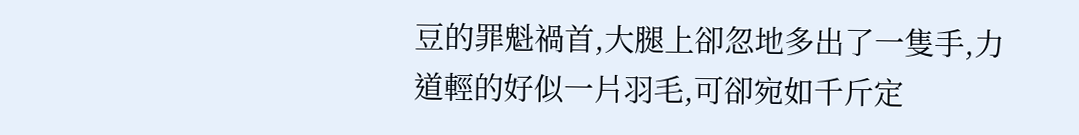豆的罪魁禍首,大腿上卻忽地多出了一隻手,力道輕的好似一片羽毛,可卻宛如千斤定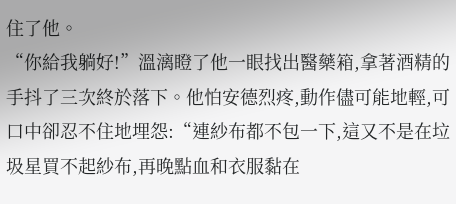住了他。
“你給我躺好!”溫漓瞪了他一眼找出醫藥箱,拿著酒精的手抖了三次終於落下。他怕安德烈疼,動作儘可能地輕,可口中卻忍不住地埋怨:“連紗布都不包一下,這又不是在垃圾星買不起紗布,再晚點血和衣服黏在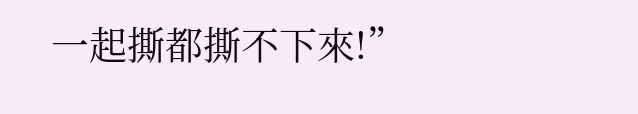一起撕都撕不下來!”